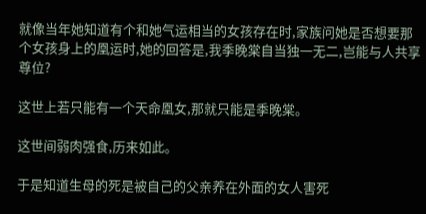就像当年她知道有个和她气运相当的女孩存在时,家族问她是否想要那个女孩身上的凰运时,她的回答是,我季晚棠自当独一无二,岂能与人共享尊位?

这世上若只能有一个天命凰女,那就只能是季晚棠。

这世间弱肉强食,历来如此。

于是知道生母的死是被自己的父亲养在外面的女人害死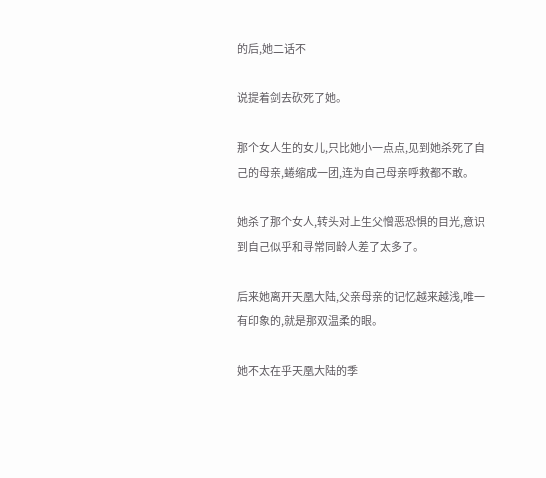的后,她二话不

说提着剑去砍死了她。

那个女人生的女儿,只比她小一点点,见到她杀死了自己的母亲,蜷缩成一团,连为自己母亲呼救都不敢。

她杀了那个女人,转头对上生父憎恶恐惧的目光,意识到自己似乎和寻常同龄人差了太多了。

后来她离开天凰大陆,父亲母亲的记忆越来越浅,唯一有印象的,就是那双温柔的眼。

她不太在乎天凰大陆的季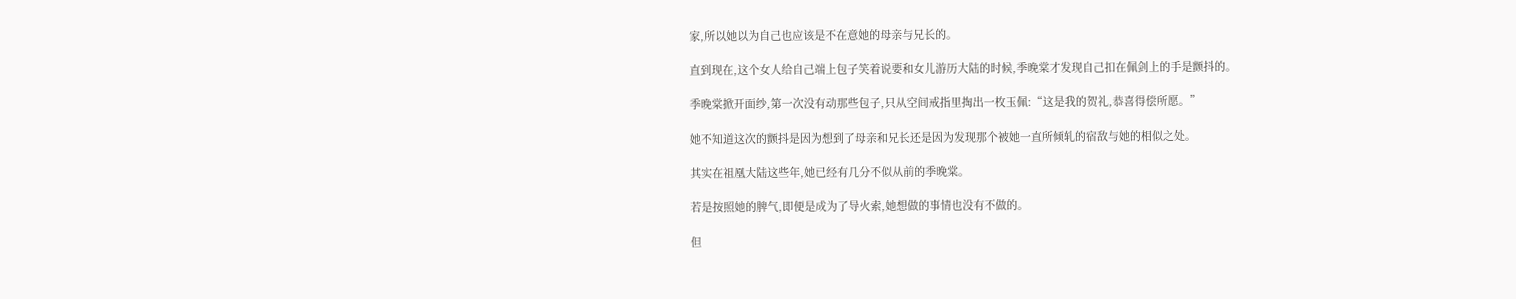家,所以她以为自己也应该是不在意她的母亲与兄长的。

直到现在,这个女人给自己端上包子笑着说要和女儿游历大陆的时候,季晚棠才发现自己扣在佩剑上的手是颤抖的。

季晚棠掀开面纱,第一次没有动那些包子,只从空间戒指里掏出一枚玉佩:“这是我的贺礼,恭喜得偿所愿。”

她不知道这次的颤抖是因为想到了母亲和兄长还是因为发现那个被她一直所倾轧的宿敌与她的相似之处。

其实在祖凰大陆这些年,她已经有几分不似从前的季晚棠。

若是按照她的脾气,即便是成为了导火索,她想做的事情也没有不做的。

但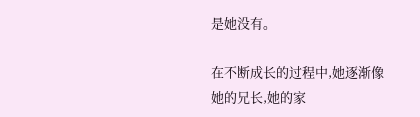是她没有。

在不断成长的过程中,她逐渐像她的兄长,她的家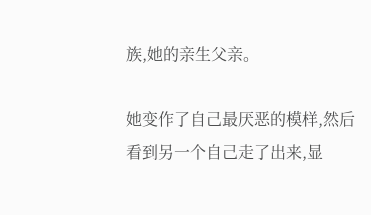族,她的亲生父亲。

她变作了自己最厌恶的模样,然后看到另一个自己走了出来,显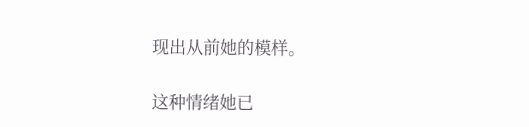现出从前她的模样。

这种情绪她已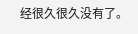经很久很久没有了。